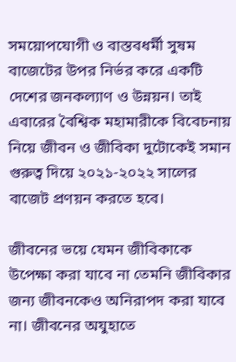সময়োপযোগী ও বাস্তবধর্মী সুষম বাজেটের উপর নির্ভর করে একটি দেশের জনকল্যাণ ও উন্নয়ন। তাই এবারের বৈশ্বিক মহামারীকে বিবেচনায় নিয়ে জীবন ও জীবিকা দুটোকেই সমান গুরুত্ব দিয়ে ২০২১-২০২২ সালের বাজেট প্রণয়ন করতে হবে।

জীবনের ভয়ে যেমন জীবিকাকে উপেক্ষা করা যাবে না তেমনি জীবিকার জন্য জীবনকেও অনিরাপদ করা যাবে না। জীবনের অযুহাতে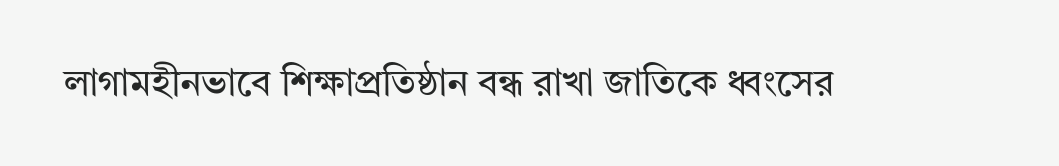লাগামহীনভাবে শিক্ষাপ্রতিষ্ঠান বন্ধ রাখা জাতিকে ধ্বংসের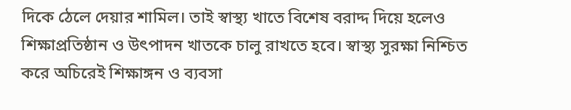দিকে ঠেলে দেয়ার শামিল। তাই স্বাস্থ্য খাতে বিশেষ বরাদ্দ দিয়ে হলেও শিক্ষাপ্রতিষ্ঠান ও উৎপাদন খাতকে চালু রাখতে হবে। স্বাস্থ্য সুরক্ষা নিশ্চিত করে অচিরেই শিক্ষাঙ্গন ও ব্যবসা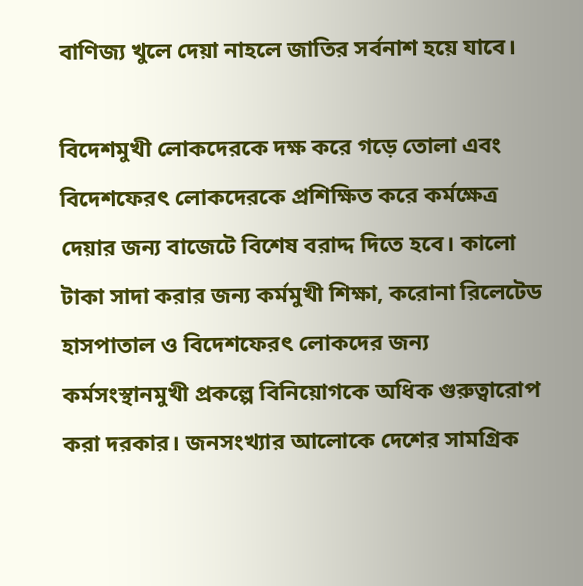বাণিজ্য খুলে দেয়া নাহলে জাতির সর্বনাশ হয়ে যাবে।

বিদেশমুখী লোকদেরকে দক্ষ করে গড়ে তোলা এবং বিদেশফেরৎ লোকদেরকে প্রশিক্ষিত করে কর্মক্ষেত্র দেয়ার জন্য বাজেটে বিশেষ বরাদ্দ দিতে হবে। কালো টাকা সাদা করার জন্য কর্মমুখী শিক্ষা, করোনা রিলেটেড হাসপাতাল ও বিদেশফেরৎ লোকদের জন্য কর্মসংস্থানমুখী প্রকল্পে বিনিয়োগকে অধিক গুরুত্বারোপ করা দরকার। জনসংখ্যার আলোকে দেশের সামগ্রিক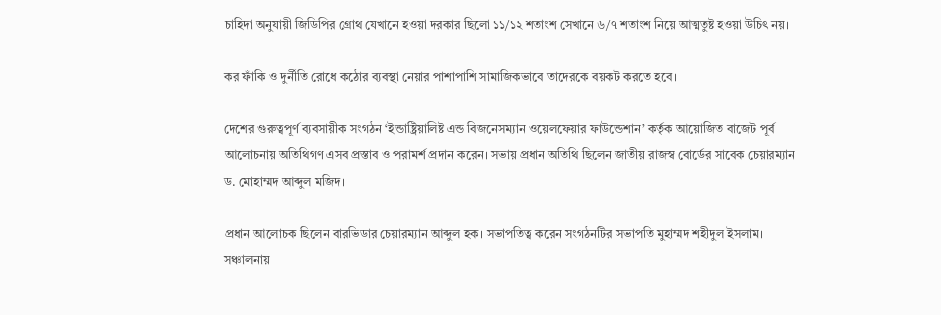চাহিদা অনুযায়ী জিডিপির গ্রোথ যেখানে হওয়া দরকার ছিলো ১১/১২ শতাংশ সেখানে ৬/৭ শতাংশ নিয়ে আত্মতুষ্ট হওয়া উচিৎ নয়।

কর ফাঁকি ও দুর্নীতি রোধে কঠোর ব্যবস্থা নেয়ার পাশাপাশি সামাজিকভাবে তাদেরকে বয়কট করতে হবে।

দেশের গুরুত্বপূর্ণ ব্যবসায়ীক সংগঠন ‘ইন্ডাষ্ট্রিয়ালিষ্ট এন্ড বিজনেসম্যান ওয়েলফেয়ার ফাউন্ডেশান’ কর্তৃক আয়োজিত বাজেট পূর্ব আলোচনায় অতিথিগণ এসব প্রস্তাব ও পরামর্শ প্রদান করেন। সভায় প্রধান অতিথি ছিলেন জাতীয় রাজস্ব বোর্ডের সাবেক চেয়ারম্যান ড. মোহাম্মদ আব্দুল মজিদ।

প্রধান আলোচক ছিলেন বারভিডার চেয়ারম্যান আব্দুল হক। সভাপতিত্ব করেন সংগঠনটির সভাপতি মুহাম্মদ শহীদুল ইসলাম। সঞ্চালনায়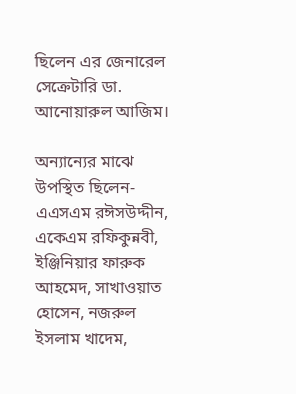ছিলেন এর জেনারেল সেক্রেটারি ডা. আনোয়ারুল আজিম।

অন্যান্যের মাঝে উপস্থিত ছিলেন- এএসএম রঈসউদ্দীন, একেএম রফিকুন্নবী, ইঞ্জিনিয়ার ফারুক আহমেদ, সাখাওয়াত হোসেন, নজরুল ইসলাম খাদেম,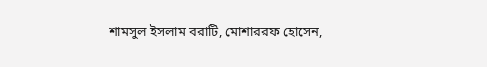শামসুল ইসলাম বরাটি, মোশাররফ হোসেন,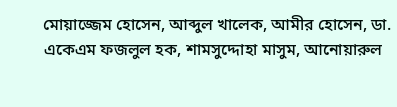মোয়াজ্জেম হোসেন, আব্দুল খালেক, আমীর হোসেন, ডা. একেএম ফজলুল হক, শামসুদ্দোহা মাসুম, আনোয়ারুল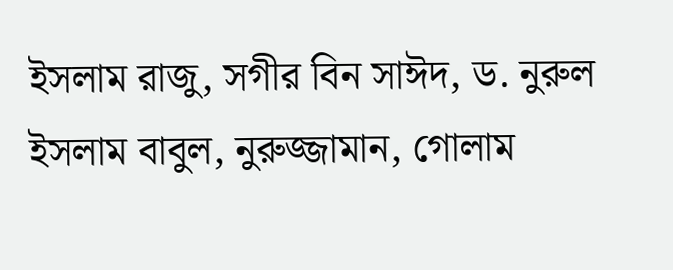ইসলাম রাজু, সগীর বিন সাঈদ, ড. নুরুল ইসলাম বাবুল, নুরুজ্জামান, গোলাম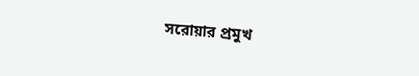সরোয়ার প্রমুখ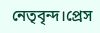নেতৃবৃন্দ।প্রেস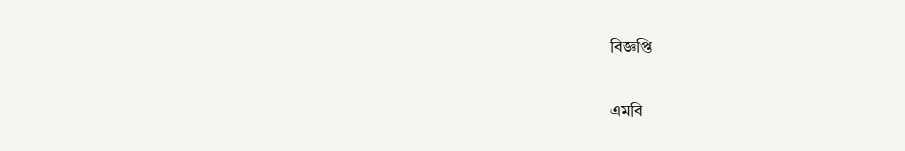বিজ্ঞপ্তি

এমবি